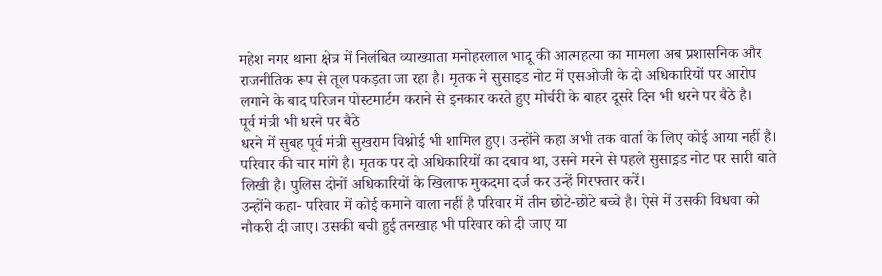महेश नगर थाना क्षेत्र में निलंबित व्याख्याता मनोहरलाल भादू की आत्महत्या का मामला अब प्रशासनिक और राजनीतिक रूप से तूल पकड़ता जा रहा है। मृतक ने सुसाइड नोट में एसओजी के दो अधिकारियों पर आरोप लगाने के बाद परिजन पोस्टमार्टम कराने से इनकार करते हुए मोर्चरी के बाहर दूसरे दिन भी धरने पर बैठे है।
पूर्व मंत्री भी धरने पर बैठे
धरने में सुबह पूर्व मंत्री सुखराम विश्नोई भी शामिल हुए। उन्होंने कहा अभी तक वार्ता के लिए कोई आया नहीं है। परिवार की चार मांगे है। मृतक पर दो अधिकारियों का दबाव था, उसने मरने से पहले सुसाइ़ड नोट पर सारी बाते लिखी है। पुलिस दोनों अधिकारियों के खिलाफ मुकदमा दर्ज कर उन्हें गिरफ्तार करें।
उन्होंने कहा- परिवार में कोई कमाने वाला नहीं है परिवार में तीन छोटे-छोटे बच्चे है। ऐसे में उसकी विधवा को नौकरी दी जाए। उसकी बची हुई तनखाह भी परिवार को दी जाए या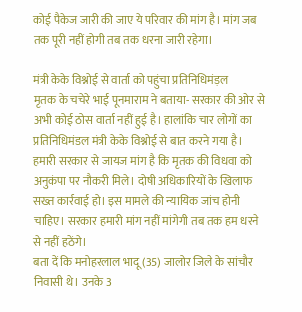कोई पैकेज जारी की जाए ये परिवार की मांग है। मांग जब तक पूरी नहीं होगी तब तक धरना जारी रहेगा।

मंत्री केके विश्नोई से वार्ता को पहुंचा प्रतिनिधिमंड़ल
मृतक के चचेरे भाई पूनमाराम ने बताया- सरकार की ओर से अभी कोई ठोस वार्ता नहीं हुई है। हालांकि चार लोगों का प्रतिनिधिमंडल मंत्री केके विश्नोई से बात करने गया है। हमारी सरकार से जायज मांग है कि मृतक की विधवा को अनुकंपा पर नौकरी मिले। दोषी अधिकारियों के खिलाफ सख्त कार्रवाई हो। इस मामले की न्यायिक जांच होनी चाहिए। सरकार हमारी मांग नहीं मांगेगी तब तक हम धरने से नहीं हठेंगे।
बता दें कि मनोहरलाल भादू (35) जालोर जिले के सांचौर निवासी थे। उनके 3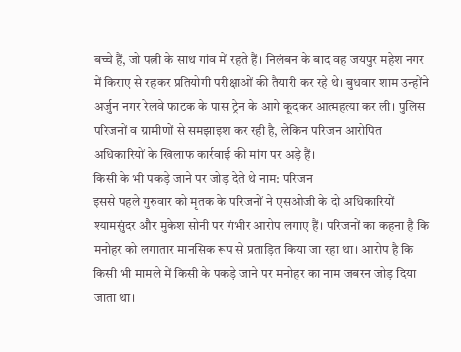बच्चे हैं, जो पत्नी के साथ गांव में रहते हैं। निलंबन के बाद वह जयपुर महेश नगर में किराए से रहकर प्रतियोगी परीक्षाओं की तैयारी कर रहे थे। बुधवार शाम उन्होंने अर्जुन नगर रेलवे फाटक के पास ट्रेन के आगे कूदकर आत्महत्या कर ली। पुलिस परिजनों व ग्रामीणों से समझाइश कर रही है, लेकिन परिजन आरोपित अधिकारियों के खिलाफ कार्रवाई की मांग पर अड़े हैं।
किसी के भी पकड़े जाने पर जोड़ देते थे नाम: परिजन
इससे पहले गुरुवार को मृतक के परिजनों ने एसओजी के दो अधिकारियों श्यामसुंदर और मुकेश सोनी पर गंभीर आरोप लगाए हैं। परिजनों का कहना है कि मनोहर को लगातार मानसिक रूप से प्रताड़ित किया जा रहा था। आरोप है कि किसी भी मामले में किसी के पकड़े जाने पर मनोहर का नाम जबरन जोड़ दिया जाता था।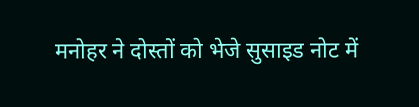मनोहर ने दोस्तों को भेजे सुसाइड नोट में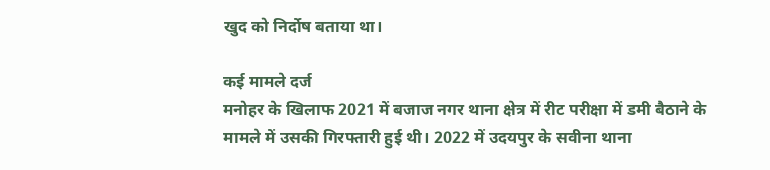खुद को निर्दोष बताया था।

कई मामले दर्ज
मनोहर के खिलाफ 2021 में बजाज नगर थाना क्षेत्र में रीट परीक्षा में डमी बैठाने के मामले में उसकी गिरफ्तारी हुई थी। 2022 में उदयपुर के सवीना थाना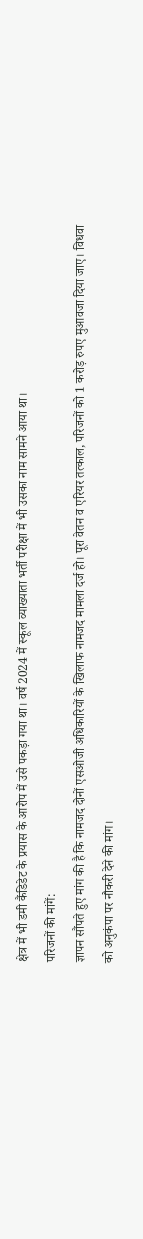क्षेत्र में भी डमी कैंडिडेट के प्रयास के आरोप में उसे पकड़ा गया था। वर्ष 2024 में स्कूल व्याख्याता भर्ती परीक्षा में भी उसका नाम सामने आया था।
परिजनों की मांगें:
ज्ञापन सौंपते हुए मांग की है कि नामजद दोनों एसओजी अधिकारियों के खिलाफ नामजद मामला दर्ज हो। पूरा वेतन व एरियर तत्काल, परिजनों को 1 करोड़ रुपए मुआवजा दिया जाए। विधवा को अनुकंपा पर नौकरी देने की मांग।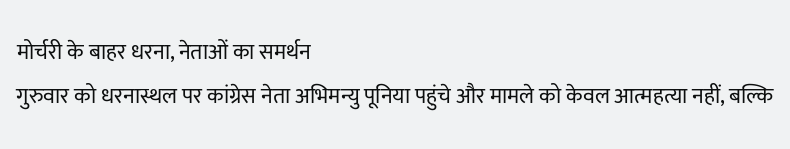मोर्चरी के बाहर धरना, नेताओं का समर्थन
गुरुवार को धरनास्थल पर कांग्रेस नेता अभिमन्यु पूनिया पहुंचे और मामले को केवल आत्महत्या नहीं, बल्कि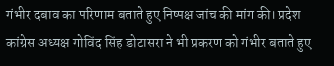गंभीर दबाव का परिणाम बताते हुए निष्पक्ष जांच की मांग की। प्रदेश कांग्रेस अध्यक्ष गोविंद सिंह डोटासरा ने भी प्रकरण को गंभीर बताते हुए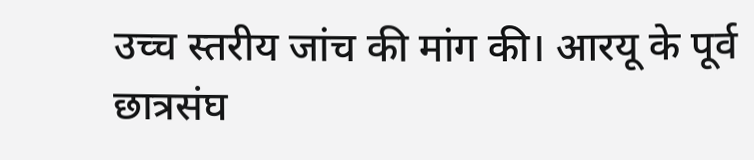उच्च स्तरीय जांच की मांग की। आरयू के पूर्व छात्रसंघ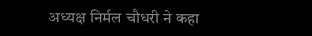अध्यक्ष निर्मल चौधरी ने कहा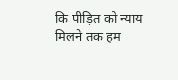कि पीड़ित को न्याय मिलने तक हम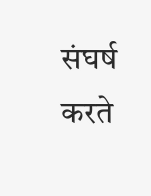संघर्ष करते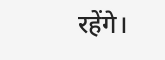रहेंगे।